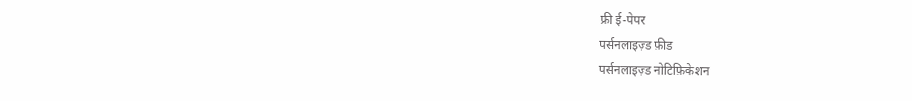फ्री ई-पेपर
पर्सनलाइज़्ड फ़ीड
पर्सनलाइज़्ड नोटिफ़िकेशन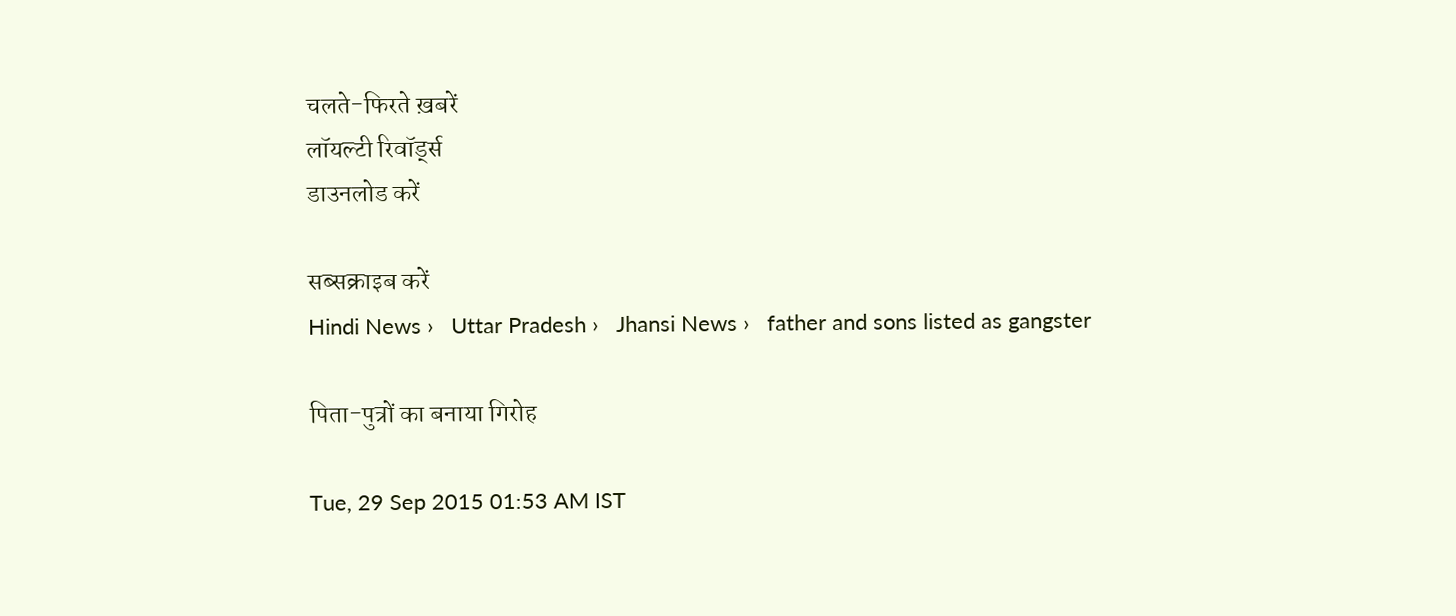चलते-फिरते ख़बरें
लॉयल्टी रिवॉर्ड्स
डाउनलोड करें

सब्सक्राइब करें
Hindi News ›   Uttar Pradesh ›   Jhansi News ›   father and sons listed as gangster

पिता-पुत्रों का बनाया गिरोह

Tue, 29 Sep 2015 01:53 AM IST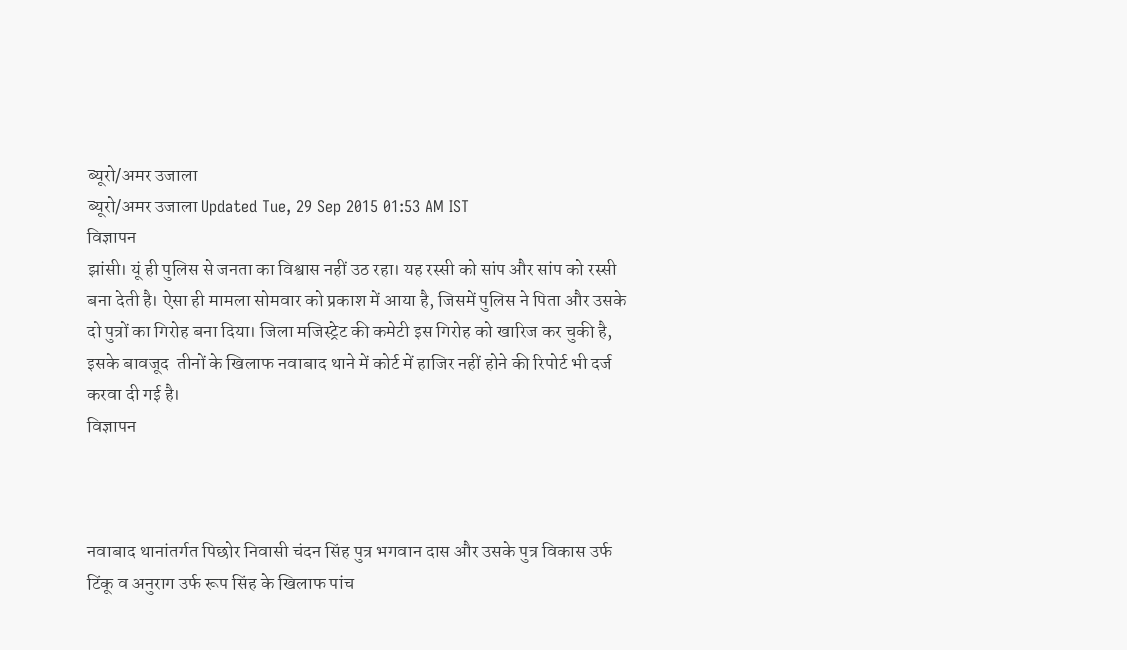ब्यूरो/अमर उजाला
ब्यूरो/अमर उजाला Updated Tue, 29 Sep 2015 01:53 AM IST
विज्ञापन
झांसी। यूं ही पुलिस से जनता का विश्वास नहीं उठ रहा। यह रस्सी को सांप और सांप को रस्सी बना देती है। ऐसा ही मामला सोमवार को प्रकाश में आया है, जिसमें पुलिस ने पिता और उसके दो पुत्रों का गिरोह बना दिया। जिला मजिस्ट्रेट की कमेटी इस गिरोह को खारिज कर चुकी है, इसके बावजूद  तीनों के खिलाफ नवाबाद थाने में कोर्ट में हाजिर नहीं होने की रिपोर्ट भी दर्ज करवा दी गई है।
विज्ञापन



नवाबाद थानांतर्गत पिछोर निवासी चंदन सिंह पुत्र भगवान दास और उसके पुत्र विकास उर्फ टिंकू व अनुराग उर्फ रूप सिंह के खिलाफ पांच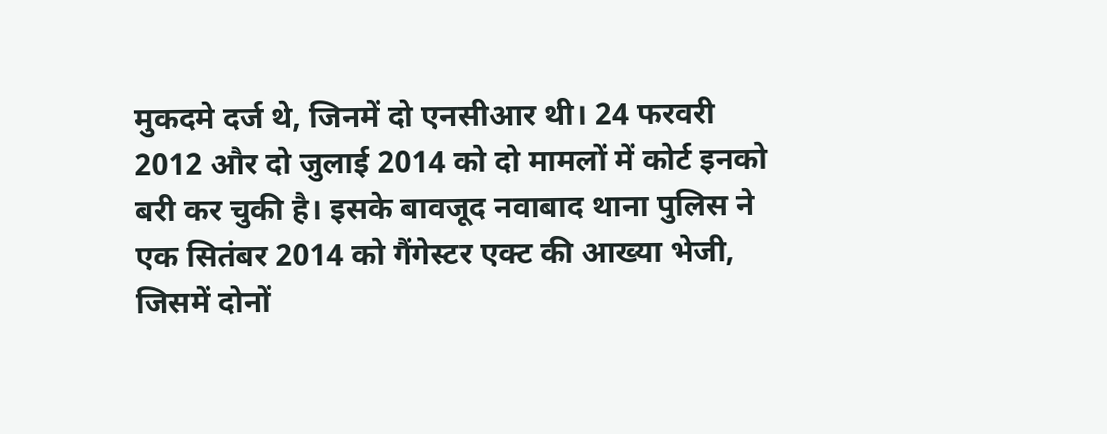मुकदमे दर्ज थे, जिनमें दो एनसीआर थी। 24 फरवरी 2012 और दो जुलाई 2014 को दो मामलों में कोर्ट इनको बरी कर चुकी है। इसके बावजूद नवाबाद थाना पुलिस ने एक सितंबर 2014 को गैंगेस्टर एक्ट की आख्या भेजी, जिसमें दोनों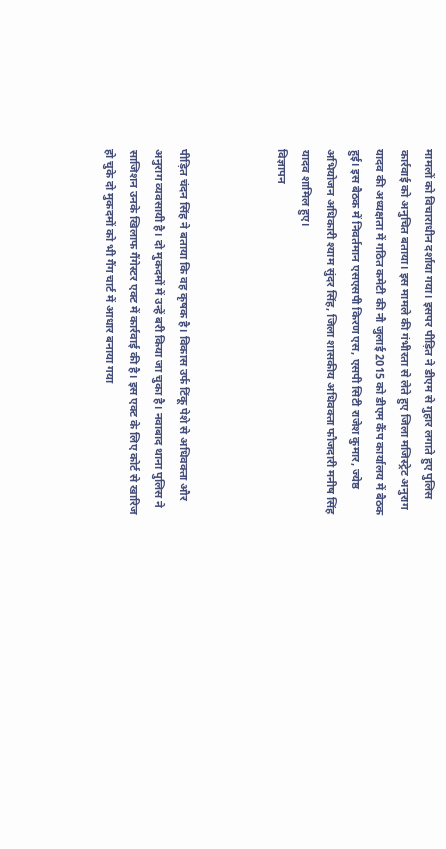मामलों को विचाराधीन दर्शाया गया। इसपर पीड़ित ने डीएम से गुहार लगाते हुए पुलिस कार्रवाई को अनुचित बताया। इस मामले की गंभीरता से लेते हुए जिला मजिस्ट्रेट अनुराग यादव की अध्यक्षता में गठित कमेटी की नौ जुलाई 2015 को डीएम कैंप कार्यालय में बैठक हुई। इस बैठक में निवर्तमान एसएसपी किरण एस, एसपी सिटी राजेश कुमार, ज्येष्ठ अभियोजन अधिकारी श्याम सुंदर सिंह, जिला शासकीय अधिवक्ता फौजदारी मनीष सिंह यादव शामिल हुए।
विज्ञापन



पीड़ित चंदन सिंह ने बताया कि वह कृषक है। विकास उर्फ टिंकू पेशे से अधिवक्ता और अनुराग व्यवसायी है। दो मुकदमों में उन्हें बरी किया जा चुका है। नवाबाद थाना पुलिस ने साजिशन उनके खिलाफ गैंगेस्टर एक्ट में कार्रवाई की है। इस एक्ट के लिए कोर्ट से खारिज हो चुके दो मुकदमों को भी गैंग चार्ट में आधार बनाया गया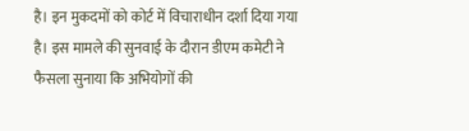है। इन मुकदमों को कोर्ट में विचाराधीन दर्शा दिया गया है। इस मामले की सुनवाई के दौरान डीएम कमेटी ने फैसला सुनाया कि अभियोगों की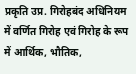प्रकृति उप्र. गिरोहबंद अधिनियम में वर्णित गिरोह एवं गिरोह के रूप में आर्थिक, भौतिक,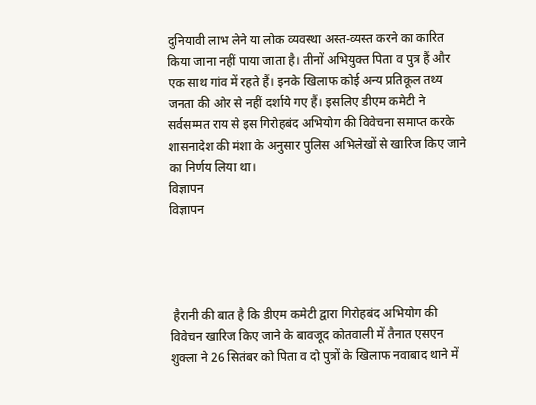दुनियावी लाभ लेने या लोक व्यवस्था अस्त-व्यस्त करने का कारित किया जाना नहीं पाया जाता है। तीनों अभियुक्त पिता व पुत्र हैं और एक साथ गांव में रहते हैं। इनके खिलाफ कोई अन्य प्रतिकूल तथ्य जनता की ओर से नहीं दर्शाये गए हैं। इसलिए डीएम कमेटी ने सर्वसम्मत राय से इस गिरोहबंद अभियोग की विवेचना समाप्त करके शासनादेश की मंशा के अनुसार पुलिस अभिलेखों से खारिज किए जाने का निर्णय लिया था।
विज्ञापन
विज्ञापन




 हैरानी की बात है कि डीएम कमेटी द्वारा गिरोहबंद अभियोग की विवेचन खारिज किए जाने के बावजूद कोतवाली में तैनात एसएन शुक्ला ने 26 सितंबर को पिता व दो पुत्रों के खिलाफ नवाबाद थाने में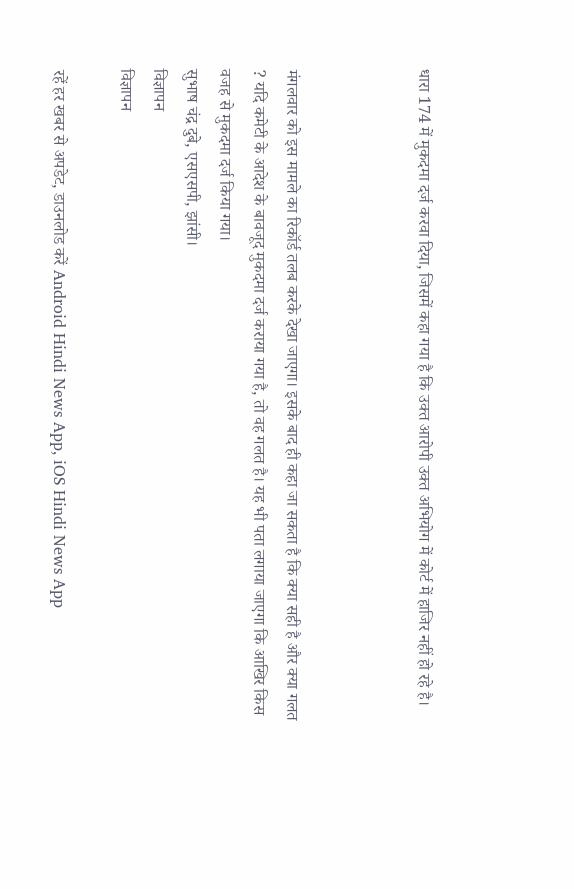धारा 174 में मुकदमा दर्ज करवा दिया, जिसमें कहा गया है कि उक्त आरोपी उक्त अभियोग में कोर्ट में हाजिर नहीं हो रहे है।



मंगलवार को इस मामले का रिकॉर्ड तलब करके देखा जाएगा। इसके बाद ही कहा जा सकता है कि क्या सही है और क्या गलत ? यदि कमेटी के आदेश के बावजूद मुकदमा दर्ज कराया गया है, तो वह गलत है। यह भी पता लगाया जाएगा कि आखिर किस वजह से मुकदमा दर्ज किया गया।
सुभाष चंद्र दुबे, एसएसपी, झांसी।
विज्ञापन
विज्ञापन

रहें हर खबर से अपडेट, डाउनलोड करें Android Hindi News App, iOS Hindi News App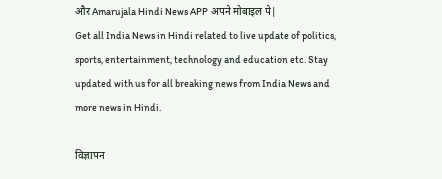और Amarujala Hindi News APP अपने मोबाइल पे|
Get all India News in Hindi related to live update of politics, sports, entertainment, technology and education etc. Stay updated with us for all breaking news from India News and more news in Hindi.

विज्ञापन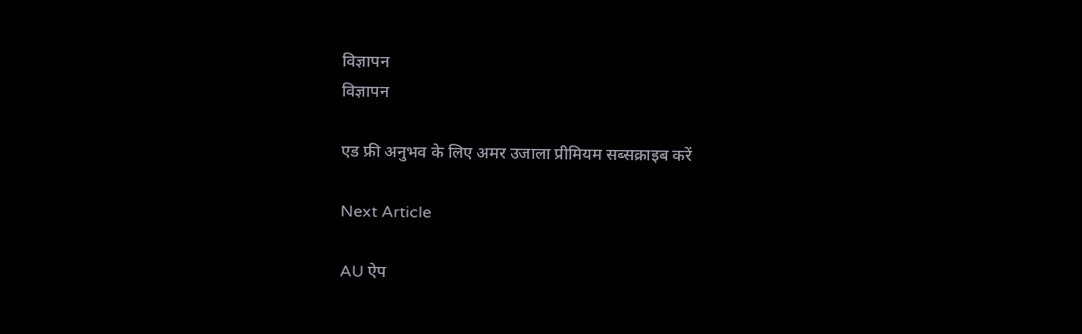विज्ञापन
विज्ञापन

एड फ्री अनुभव के लिए अमर उजाला प्रीमियम सब्सक्राइब करें

Next Article

AU ऐप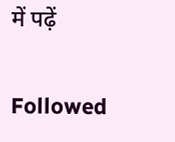में पढ़ें

Followed